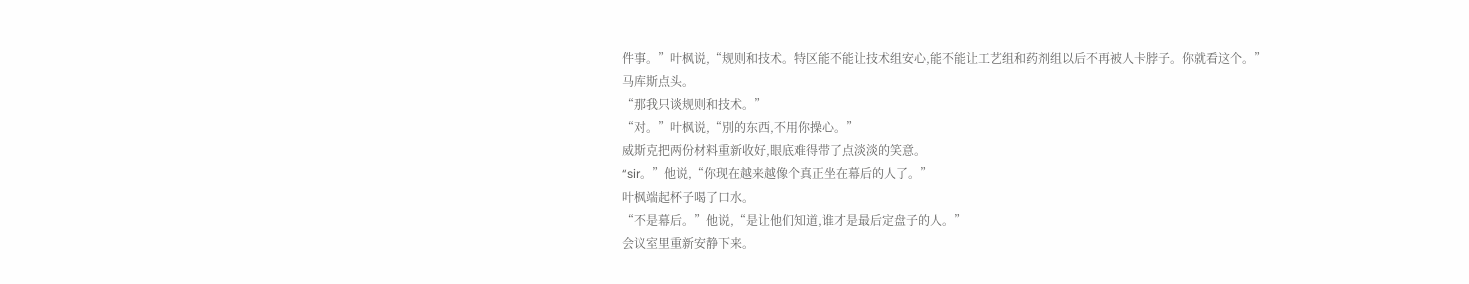件事。”叶枫说,“规则和技术。特区能不能让技术组安心,能不能让工艺组和药剂组以后不再被人卡脖子。你就看这个。”
马库斯点头。
“那我只谈规则和技术。”
“对。”叶枫说,“別的东西,不用你操心。”
威斯克把两份材料重新收好,眼底难得带了点淡淡的笑意。
“sir。”他说,“你现在越来越像个真正坐在幕后的人了。”
叶枫端起杯子喝了口水。
“不是幕后。”他说,“是让他们知道,谁才是最后定盘子的人。”
会议室里重新安静下来。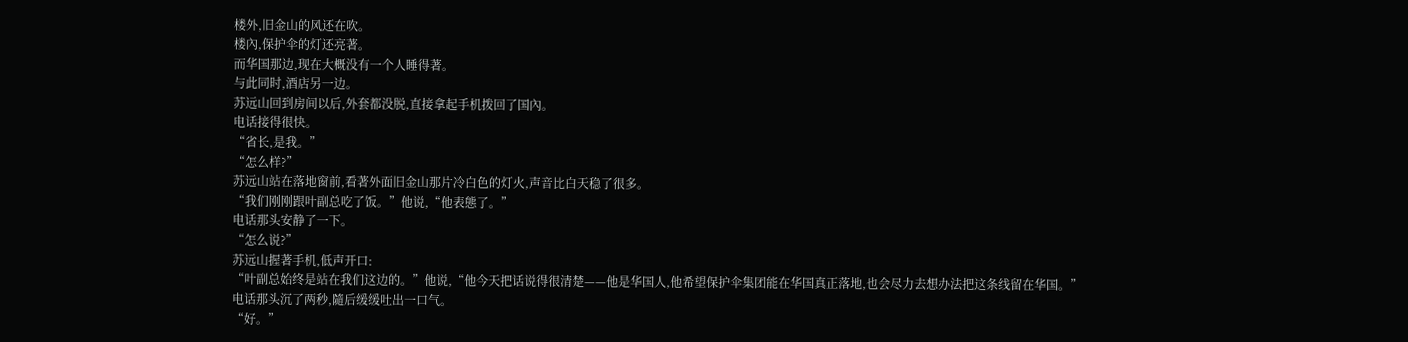楼外,旧金山的风还在吹。
楼內,保护伞的灯还亮著。
而华国那边,现在大概没有一个人睡得著。
与此同时,酒店另一边。
苏远山回到房间以后,外套都没脱,直接拿起手机拨回了国內。
电话接得很快。
“省长,是我。”
“怎么样?”
苏远山站在落地窗前,看著外面旧金山那片冷白色的灯火,声音比白天稳了很多。
“我们刚刚跟叶副总吃了饭。”他说,“他表態了。”
电话那头安静了一下。
“怎么说?”
苏远山握著手机,低声开口:
“叶副总始终是站在我们这边的。”他说,“他今天把话说得很清楚——他是华国人,他希望保护伞集团能在华国真正落地,也会尽力去想办法把这条线留在华国。”
电话那头沉了两秒,隨后缓缓吐出一口气。
“好。”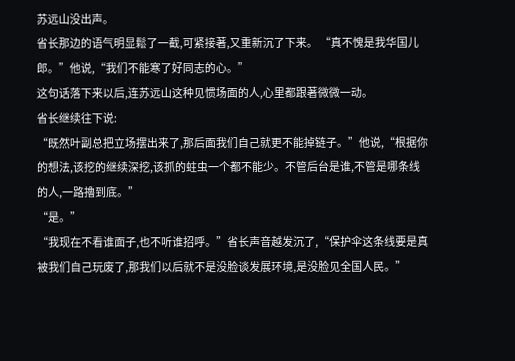苏远山没出声。
省长那边的语气明显鬆了一截,可紧接著,又重新沉了下来。 “真不愧是我华国儿郎。”他说,“我们不能寒了好同志的心。”
这句话落下来以后,连苏远山这种见惯场面的人,心里都跟著微微一动。
省长继续往下说:
“既然叶副总把立场摆出来了,那后面我们自己就更不能掉链子。”他说,“根据你的想法,该挖的继续深挖,该抓的蛀虫一个都不能少。不管后台是谁,不管是哪条线的人,一路擼到底。”
“是。”
“我现在不看谁面子,也不听谁招呼。”省长声音越发沉了,“保护伞这条线要是真被我们自己玩废了,那我们以后就不是没脸谈发展环境,是没脸见全国人民。”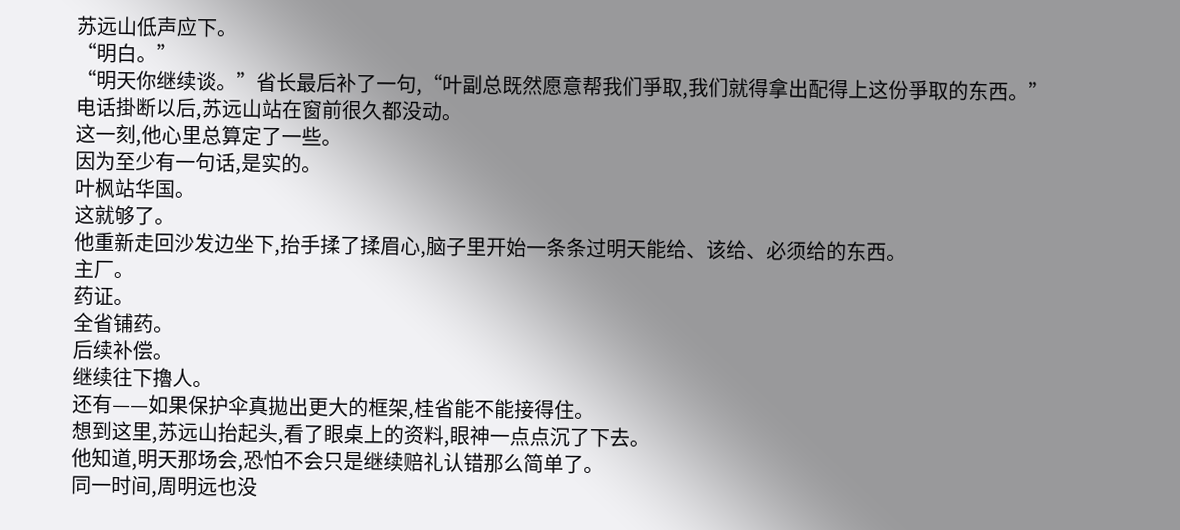苏远山低声应下。
“明白。”
“明天你继续谈。”省长最后补了一句,“叶副总既然愿意帮我们爭取,我们就得拿出配得上这份爭取的东西。”
电话掛断以后,苏远山站在窗前很久都没动。
这一刻,他心里总算定了一些。
因为至少有一句话,是实的。
叶枫站华国。
这就够了。
他重新走回沙发边坐下,抬手揉了揉眉心,脑子里开始一条条过明天能给、该给、必须给的东西。
主厂。
药证。
全省铺药。
后续补偿。
继续往下擼人。
还有——如果保护伞真拋出更大的框架,桂省能不能接得住。
想到这里,苏远山抬起头,看了眼桌上的资料,眼神一点点沉了下去。
他知道,明天那场会,恐怕不会只是继续赔礼认错那么简单了。
同一时间,周明远也没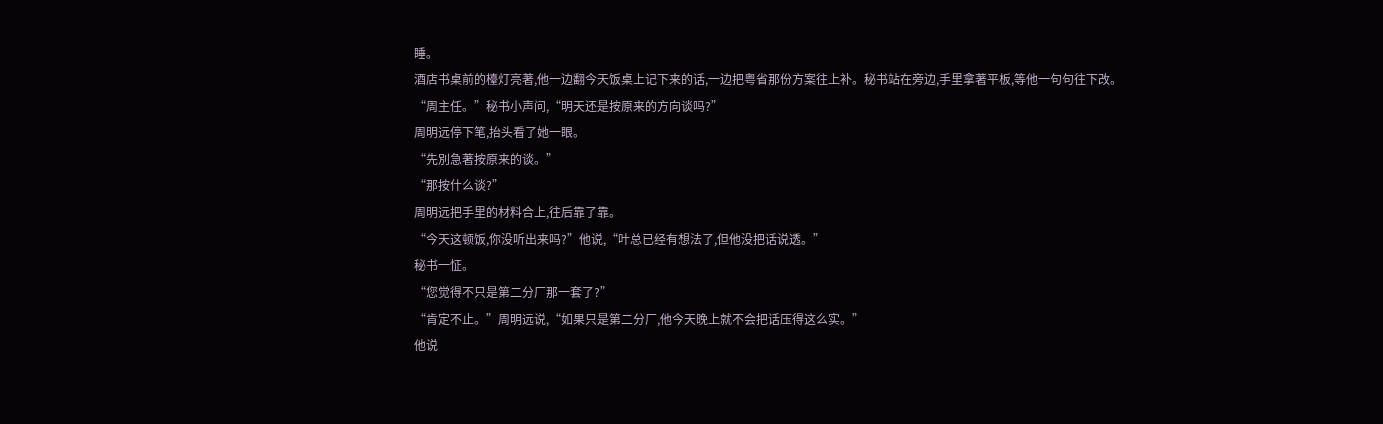睡。
酒店书桌前的檯灯亮著,他一边翻今天饭桌上记下来的话,一边把粤省那份方案往上补。秘书站在旁边,手里拿著平板,等他一句句往下改。
“周主任。”秘书小声问,“明天还是按原来的方向谈吗?”
周明远停下笔,抬头看了她一眼。
“先別急著按原来的谈。”
“那按什么谈?”
周明远把手里的材料合上,往后靠了靠。
“今天这顿饭,你没听出来吗?”他说,“叶总已经有想法了,但他没把话说透。”
秘书一怔。
“您觉得不只是第二分厂那一套了?”
“肯定不止。”周明远说,“如果只是第二分厂,他今天晚上就不会把话压得这么实。”
他说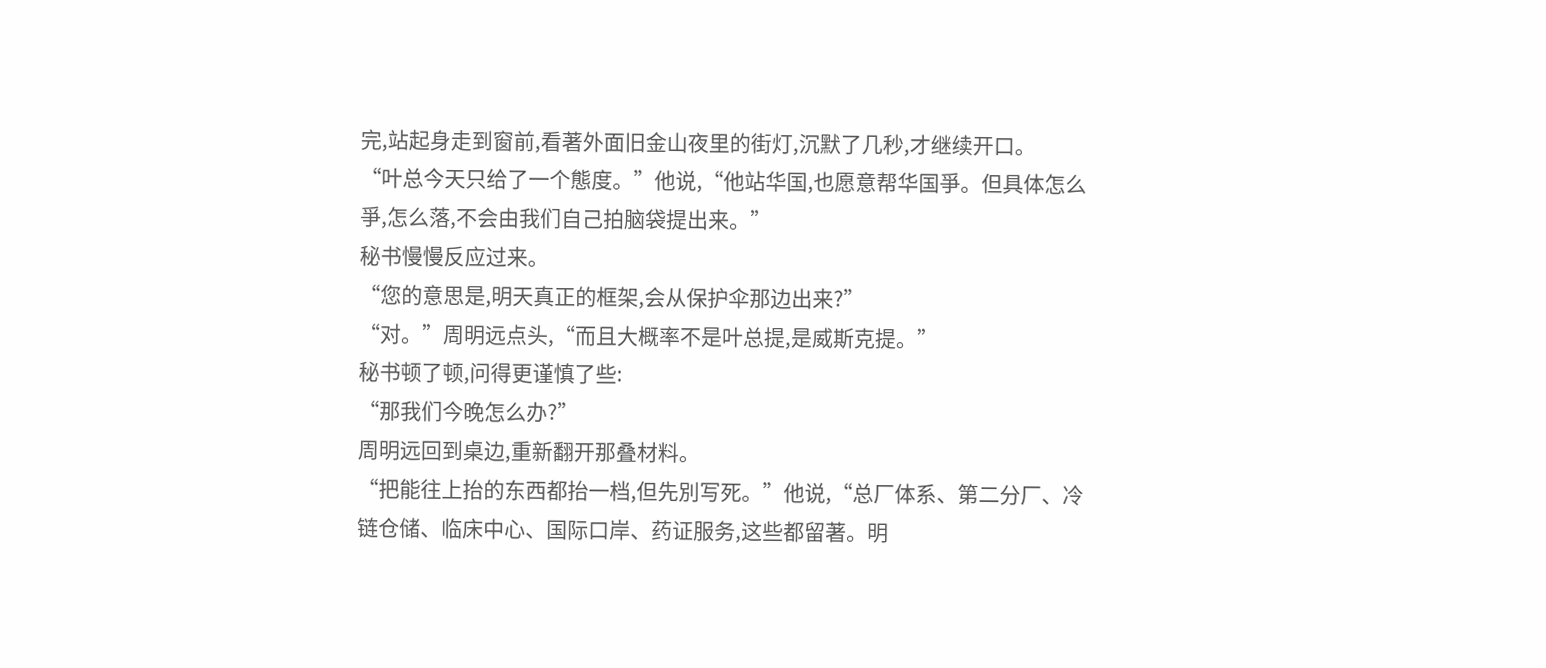完,站起身走到窗前,看著外面旧金山夜里的街灯,沉默了几秒,才继续开口。
“叶总今天只给了一个態度。”他说,“他站华国,也愿意帮华国爭。但具体怎么爭,怎么落,不会由我们自己拍脑袋提出来。”
秘书慢慢反应过来。
“您的意思是,明天真正的框架,会从保护伞那边出来?”
“对。”周明远点头,“而且大概率不是叶总提,是威斯克提。”
秘书顿了顿,问得更谨慎了些:
“那我们今晚怎么办?”
周明远回到桌边,重新翻开那叠材料。
“把能往上抬的东西都抬一档,但先別写死。”他说,“总厂体系、第二分厂、冷链仓储、临床中心、国际口岸、药证服务,这些都留著。明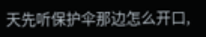天先听保护伞那边怎么开口,